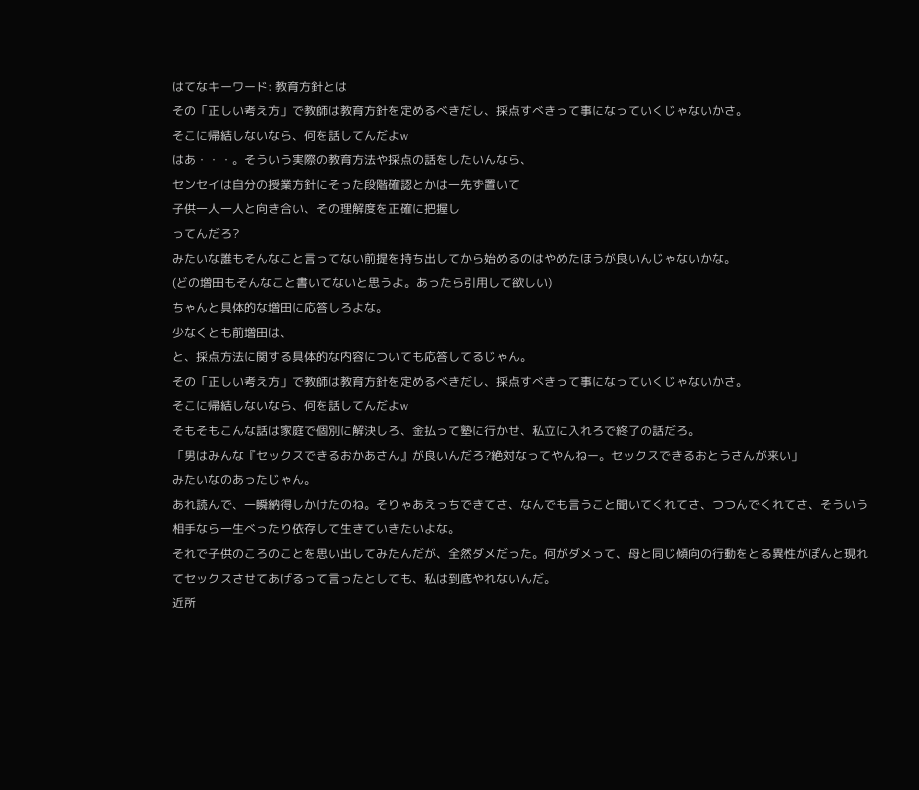はてなキーワード: 教育方針とは
その「正しい考え方」で教師は教育方針を定めるべきだし、採点すべきって事になっていくじゃないかさ。
そこに帰結しないなら、何を話してんだよw
はあ・・・。そういう実際の教育方法や採点の話をしたいんなら、
センセイは自分の授業方針にそった段階確認とかは一先ず置いて
子供一人一人と向き合い、その理解度を正確に把握し
ってんだろ?
みたいな誰もそんなこと言ってない前提を持ち出してから始めるのはやめたほうが良いんじゃないかな。
(どの増田もそんなこと書いてないと思うよ。あったら引用して欲しい)
ちゃんと具体的な増田に応答しろよな。
少なくとも前増田は、
と、採点方法に関する具体的な内容についても応答してるじゃん。
その「正しい考え方」で教師は教育方針を定めるべきだし、採点すべきって事になっていくじゃないかさ。
そこに帰結しないなら、何を話してんだよw
そもそもこんな話は家庭で個別に解決しろ、金払って塾に行かせ、私立に入れろで終了の話だろ。
「男はみんな『セックスできるおかあさん』が良いんだろ?絶対なってやんねー。セックスできるおとうさんが来い」
みたいなのあったじゃん。
あれ読んで、一瞬納得しかけたのね。そりゃあえっちできてさ、なんでも言うこと聞いてくれてさ、つつんでくれてさ、そういう相手なら一生べったり依存して生きていきたいよな。
それで子供のころのことを思い出してみたんだが、全然ダメだった。何がダメって、母と同じ傾向の行動をとる異性がぽんと現れてセックスさせてあげるって言ったとしても、私は到底やれないんだ。
近所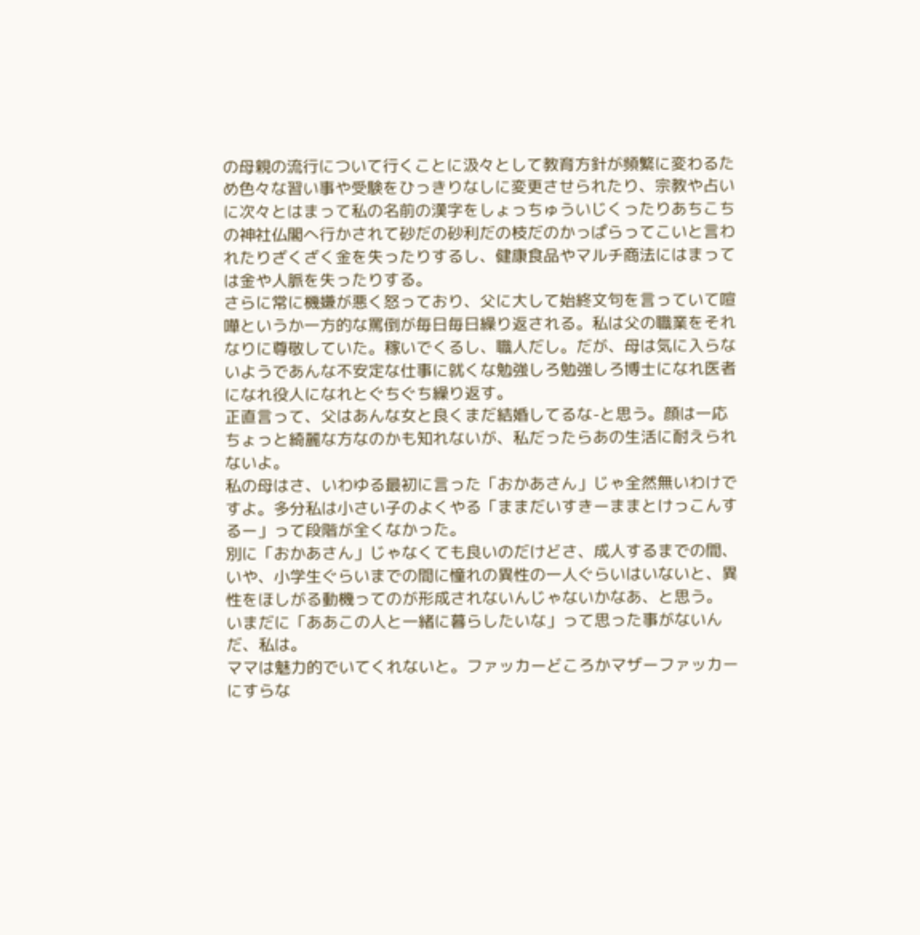の母親の流行について行くことに汲々として教育方針が頻繁に変わるため色々な習い事や受験をひっきりなしに変更させられたり、宗教や占いに次々とはまって私の名前の漢字をしょっちゅういじくったりあちこちの神社仏閣へ行かされて砂だの砂利だの枝だのかっぱらってこいと言われたりざくざく金を失ったりするし、健康食品やマルチ商法にはまっては金や人脈を失ったりする。
さらに常に機嫌が悪く怒っており、父に大して始終文句を言っていて喧嘩というか一方的な罵倒が毎日毎日繰り返される。私は父の職業をそれなりに尊敬していた。稼いでくるし、職人だし。だが、母は気に入らないようであんな不安定な仕事に就くな勉強しろ勉強しろ博士になれ医者になれ役人になれとぐちぐち繰り返す。
正直言って、父はあんな女と良くまだ結婚してるな-と思う。顔は一応ちょっと綺麗な方なのかも知れないが、私だったらあの生活に耐えられないよ。
私の母はさ、いわゆる最初に言った「おかあさん」じゃ全然無いわけですよ。多分私は小さい子のよくやる「ままだいすきーままとけっこんするー」って段階が全くなかった。
別に「おかあさん」じゃなくても良いのだけどさ、成人するまでの間、いや、小学生ぐらいまでの間に憧れの異性の一人ぐらいはいないと、異性をほしがる動機ってのが形成されないんじゃないかなあ、と思う。
いまだに「ああこの人と一緒に暮らしたいな」って思った事がないんだ、私は。
ママは魅力的でいてくれないと。ファッカーどころかマザーファッカーにすらな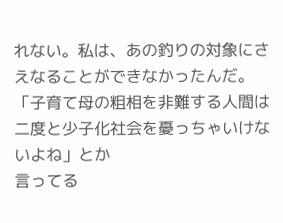れない。私は、あの釣りの対象にさえなることができなかったんだ。
「子育て母の粗相を非難する人間は二度と少子化社会を憂っちゃいけないよね」とか
言ってる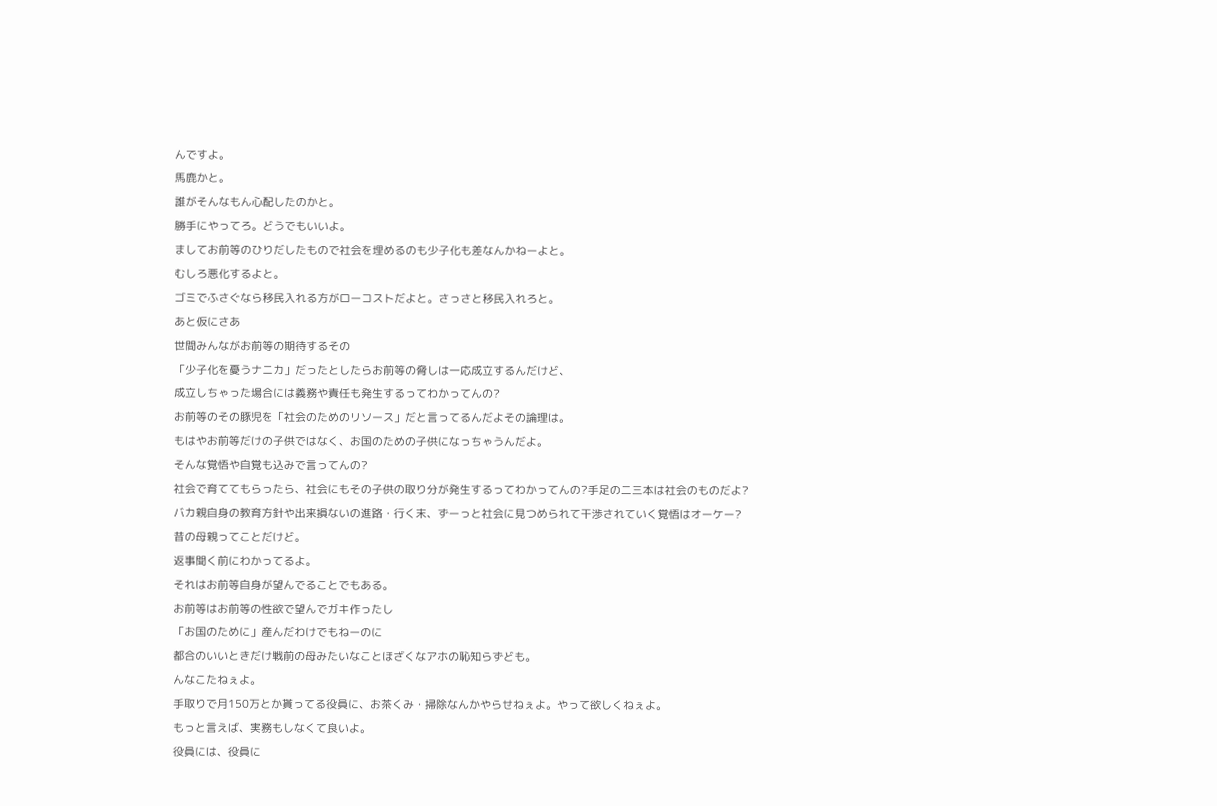んですよ。
馬鹿かと。
誰がそんなもん心配したのかと。
勝手にやってろ。どうでもいいよ。
ましてお前等のひりだしたもので社会を埋めるのも少子化も差なんかねーよと。
むしろ悪化するよと。
ゴミでふさぐなら移民入れる方がローコストだよと。さっさと移民入れろと。
あと仮にさあ
世間みんながお前等の期待するその
「少子化を憂うナニカ」だったとしたらお前等の脅しは一応成立するんだけど、
成立しちゃった場合には義務や責任も発生するってわかってんの?
お前等のその豚児を「社会のためのリソース」だと言ってるんだよその論理は。
もはやお前等だけの子供ではなく、お国のための子供になっちゃうんだよ。
そんな覚悟や自覚も込みで言ってんの?
社会で育ててもらったら、社会にもその子供の取り分が発生するってわかってんの?手足の二三本は社会のものだよ?
バカ親自身の教育方針や出来損ないの進路・行く末、ずーっと社会に見つめられて干渉されていく覚悟はオーケー?
昔の母親ってことだけど。
返事聞く前にわかってるよ。
それはお前等自身が望んでることでもある。
お前等はお前等の性欲で望んでガキ作ったし
「お国のために」産んだわけでもねーのに
都合のいいときだけ戦前の母みたいなことほざくなアホの恥知らずども。
んなこたねぇよ。
手取りで月150万とか貰ってる役員に、お茶くみ・掃除なんかやらせねぇよ。やって欲しくねぇよ。
もっと言えば、実務もしなくて良いよ。
役員には、役員に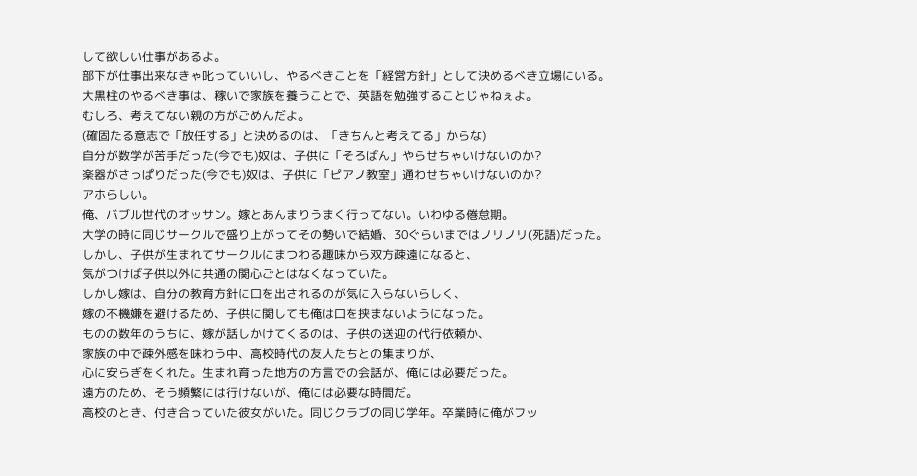して欲しい仕事があるよ。
部下が仕事出来なきゃ叱っていいし、やるべきことを「経営方針」として決めるべき立場にいる。
大黒柱のやるべき事は、稼いで家族を養うことで、英語を勉強することじゃねぇよ。
むしろ、考えてない親の方がごめんだよ。
(確固たる意志で「放任する」と決めるのは、「きちんと考えてる」からな)
自分が数学が苦手だった(今でも)奴は、子供に「そろばん」やらせちゃいけないのか?
楽器がさっぱりだった(今でも)奴は、子供に「ピアノ教室」通わせちゃいけないのか?
アホらしい。
俺、バブル世代のオッサン。嫁とあんまりうまく行ってない。いわゆる倦怠期。
大学の時に同じサークルで盛り上がってその勢いで結婚、30ぐらいまではノリノリ(死語)だった。
しかし、子供が生まれてサークルにまつわる趣味から双方疎遠になると、
気がつけば子供以外に共通の関心ごとはなくなっていた。
しかし嫁は、自分の教育方針に口を出されるのが気に入らないらしく、
嫁の不機嫌を避けるため、子供に関しても俺は口を挟まないようになった。
ものの数年のうちに、嫁が話しかけてくるのは、子供の送迎の代行依頼か、
家族の中で疎外感を味わう中、高校時代の友人たちとの集まりが、
心に安らぎをくれた。生まれ育った地方の方言での会話が、俺には必要だった。
遠方のため、そう頻繁には行けないが、俺には必要な時間だ。
高校のとき、付き合っていた彼女がいた。同じクラブの同じ学年。卒業時に俺がフッ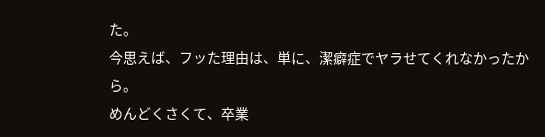た。
今思えば、フッた理由は、単に、潔癖症でヤラせてくれなかったから。
めんどくさくて、卒業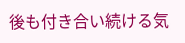後も付き合い続ける気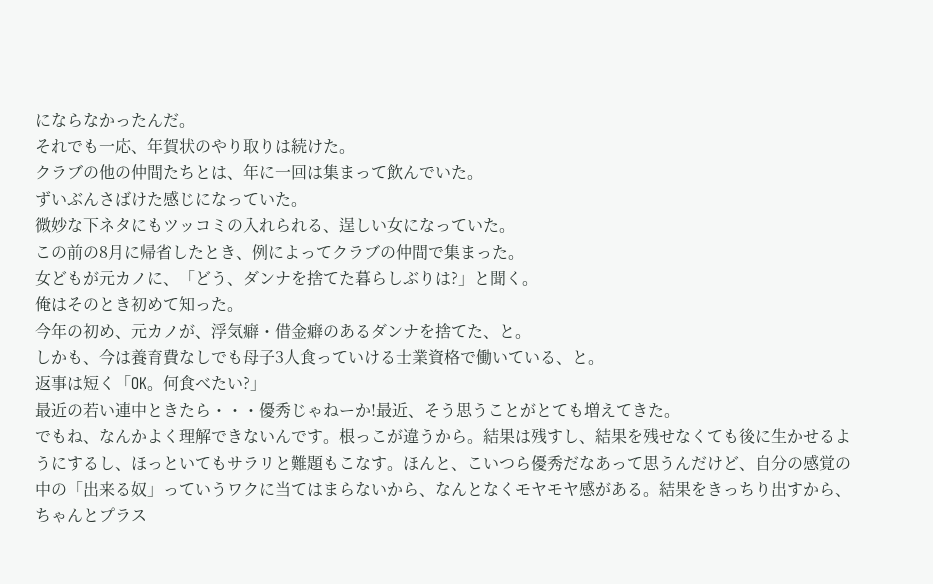にならなかったんだ。
それでも一応、年賀状のやり取りは続けた。
クラブの他の仲間たちとは、年に一回は集まって飲んでいた。
ずいぶんさばけた感じになっていた。
微妙な下ネタにもツッコミの入れられる、逞しい女になっていた。
この前の8月に帰省したとき、例によってクラブの仲間で集まった。
女どもが元カノに、「どう、ダンナを捨てた暮らしぶりは?」と聞く。
俺はそのとき初めて知った。
今年の初め、元カノが、浮気癖・借金癖のあるダンナを捨てた、と。
しかも、今は養育費なしでも母子3人食っていける士業資格で働いている、と。
返事は短く「OK。何食べたい?」
最近の若い連中ときたら・・・優秀じゃねーか!最近、そう思うことがとても増えてきた。
でもね、なんかよく理解できないんです。根っこが違うから。結果は残すし、結果を残せなくても後に生かせるようにするし、ほっといてもサラリと難題もこなす。ほんと、こいつら優秀だなあって思うんだけど、自分の感覚の中の「出来る奴」っていうワクに当てはまらないから、なんとなくモヤモヤ感がある。結果をきっちり出すから、ちゃんとプラス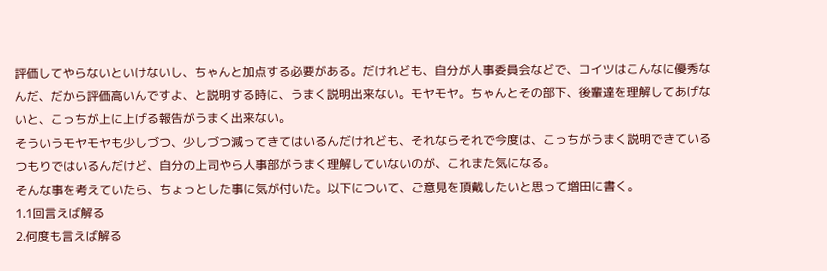評価してやらないといけないし、ちゃんと加点する必要がある。だけれども、自分が人事委員会などで、コイツはこんなに優秀なんだ、だから評価高いんですよ、と説明する時に、うまく説明出来ない。モヤモヤ。ちゃんとその部下、後輩達を理解してあげないと、こっちが上に上げる報告がうまく出来ない。
そういうモヤモヤも少しづつ、少しづつ減ってきてはいるんだけれども、それならそれで今度は、こっちがうまく説明できているつもりではいるんだけど、自分の上司やら人事部がうまく理解していないのが、これまた気になる。
そんな事を考えていたら、ちょっとした事に気が付いた。以下について、ご意見を頂戴したいと思って増田に書く。
1.1回言えば解る
2.何度も言えば解る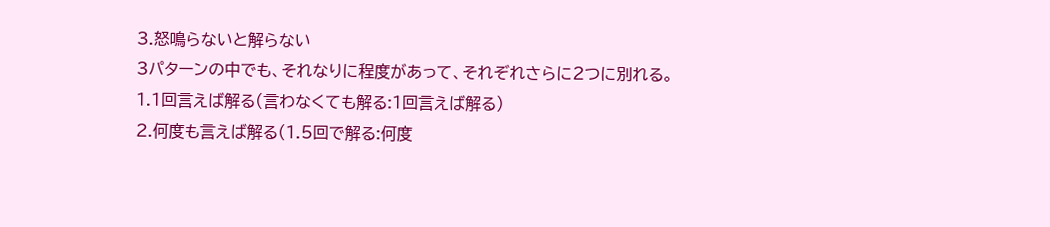3.怒鳴らないと解らない
3パターンの中でも、それなりに程度があって、それぞれさらに2つに別れる。
1.1回言えば解る(言わなくても解る:1回言えば解る)
2.何度も言えば解る(1.5回で解る:何度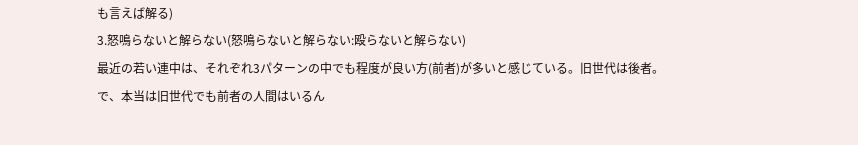も言えば解る)
3.怒鳴らないと解らない(怒鳴らないと解らない:殴らないと解らない)
最近の若い連中は、それぞれ3パターンの中でも程度が良い方(前者)が多いと感じている。旧世代は後者。
で、本当は旧世代でも前者の人間はいるん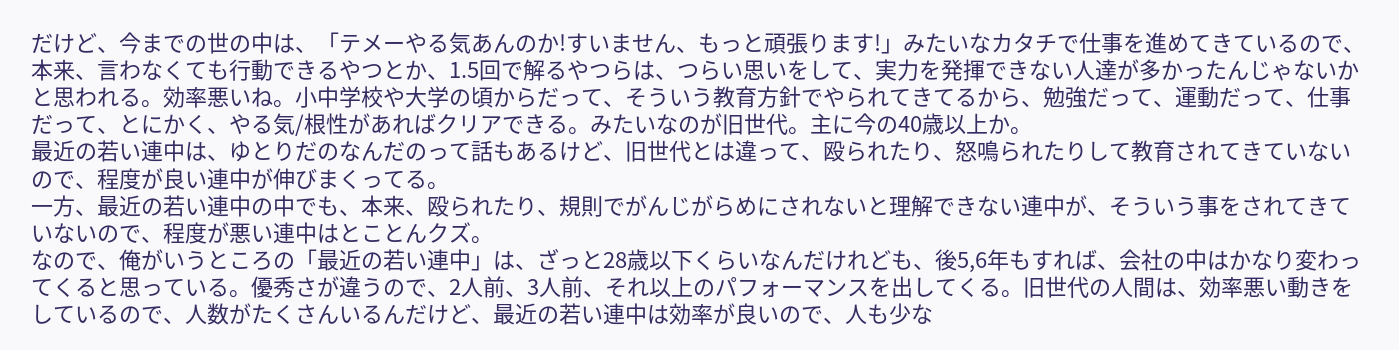だけど、今までの世の中は、「テメーやる気あんのか!すいません、もっと頑張ります!」みたいなカタチで仕事を進めてきているので、本来、言わなくても行動できるやつとか、1.5回で解るやつらは、つらい思いをして、実力を発揮できない人達が多かったんじゃないかと思われる。効率悪いね。小中学校や大学の頃からだって、そういう教育方針でやられてきてるから、勉強だって、運動だって、仕事だって、とにかく、やる気/根性があればクリアできる。みたいなのが旧世代。主に今の40歳以上か。
最近の若い連中は、ゆとりだのなんだのって話もあるけど、旧世代とは違って、殴られたり、怒鳴られたりして教育されてきていないので、程度が良い連中が伸びまくってる。
一方、最近の若い連中の中でも、本来、殴られたり、規則でがんじがらめにされないと理解できない連中が、そういう事をされてきていないので、程度が悪い連中はとことんクズ。
なので、俺がいうところの「最近の若い連中」は、ざっと28歳以下くらいなんだけれども、後5,6年もすれば、会社の中はかなり変わってくると思っている。優秀さが違うので、2人前、3人前、それ以上のパフォーマンスを出してくる。旧世代の人間は、効率悪い動きをしているので、人数がたくさんいるんだけど、最近の若い連中は効率が良いので、人も少な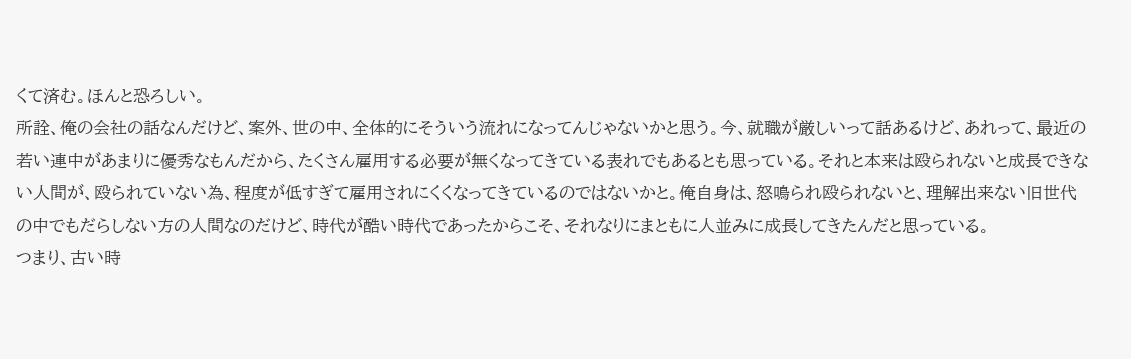くて済む。ほんと恐ろしい。
所詮、俺の会社の話なんだけど、案外、世の中、全体的にそういう流れになってんじゃないかと思う。今、就職が厳しいって話あるけど、あれって、最近の若い連中があまりに優秀なもんだから、たくさん雇用する必要が無くなってきている表れでもあるとも思っている。それと本来は殴られないと成長できない人間が、殴られていない為、程度が低すぎて雇用されにくくなってきているのではないかと。俺自身は、怒鳴られ殴られないと、理解出来ない旧世代の中でもだらしない方の人間なのだけど、時代が酷い時代であったからこそ、それなりにまともに人並みに成長してきたんだと思っている。
つまり、古い時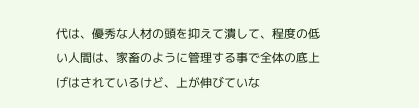代は、優秀な人材の頭を抑えて潰して、程度の低い人間は、家畜のように管理する事で全体の底上げはされているけど、上が伸びていな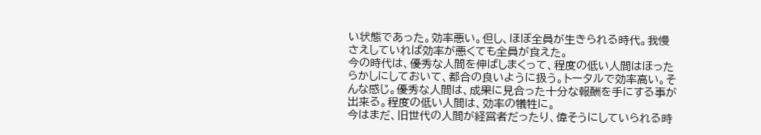い状態であった。効率悪い。但し、ほぼ全員が生きられる時代。我慢さえしていれば効率が悪くても全員が食えた。
今の時代は、優秀な人間を伸ばしまくって、程度の低い人間はほったらかしにしておいて、都合の良いように扱う。トータルで効率高い。そんな感じ。優秀な人間は、成果に見合った十分な報酬を手にする事が出来る。程度の低い人間は、効率の犠牲に。
今はまだ、旧世代の人間が経営者だったり、偉そうにしていられる時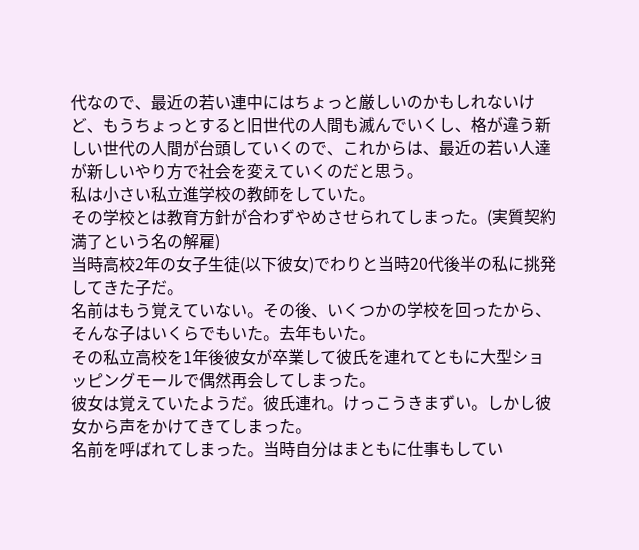代なので、最近の若い連中にはちょっと厳しいのかもしれないけど、もうちょっとすると旧世代の人間も滅んでいくし、格が違う新しい世代の人間が台頭していくので、これからは、最近の若い人達が新しいやり方で社会を変えていくのだと思う。
私は小さい私立進学校の教師をしていた。
その学校とは教育方針が合わずやめさせられてしまった。(実質契約満了という名の解雇)
当時高校2年の女子生徒(以下彼女)でわりと当時20代後半の私に挑発してきた子だ。
名前はもう覚えていない。その後、いくつかの学校を回ったから、そんな子はいくらでもいた。去年もいた。
その私立高校を1年後彼女が卒業して彼氏を連れてともに大型ショッピングモールで偶然再会してしまった。
彼女は覚えていたようだ。彼氏連れ。けっこうきまずい。しかし彼女から声をかけてきてしまった。
名前を呼ばれてしまった。当時自分はまともに仕事もしてい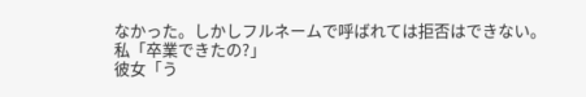なかった。しかしフルネームで呼ばれては拒否はできない。
私「卒業できたの?」
彼女「う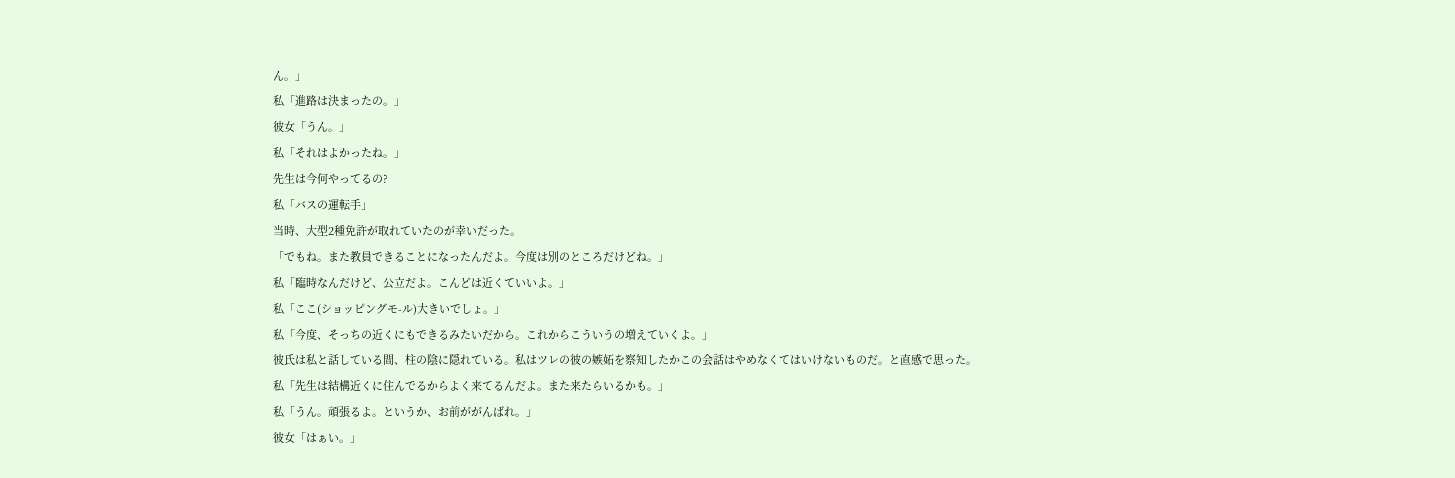ん。」
私「進路は決まったの。」
彼女「うん。」
私「それはよかったね。」
先生は今何やってるの?
私「バスの運転手」
当時、大型2種免許が取れていたのが幸いだった。
「でもね。また教員できることになったんだよ。今度は別のところだけどね。」
私「臨時なんだけど、公立だよ。こんどは近くていいよ。」
私「ここ(ショッピングモ-ル)大きいでしょ。」
私「今度、そっちの近くにもできるみたいだから。これからこういうの増えていくよ。」
彼氏は私と話している間、柱の陰に隠れている。私はツレの彼の嫉妬を察知したかこの会話はやめなくてはいけないものだ。と直感で思った。
私「先生は結構近くに住んでるからよく来てるんだよ。また来たらいるかも。」
私「うん。頑張るよ。というか、お前ががんばれ。」
彼女「はぁい。」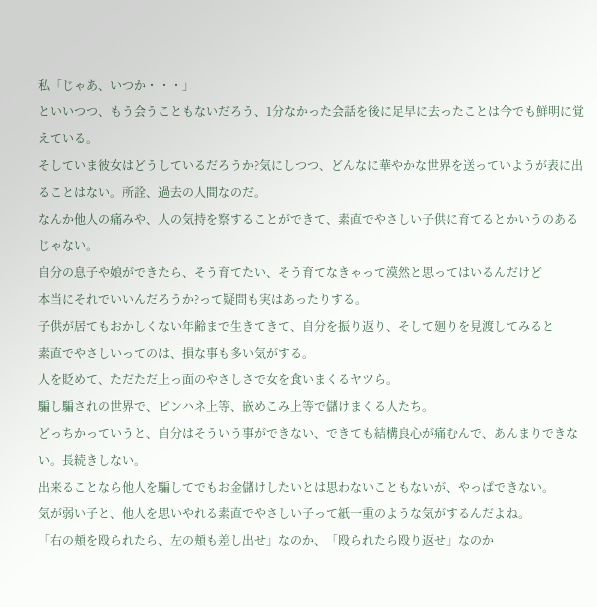私「じゃあ、いつか・・・」
といいつつ、もう会うこともないだろう、1分なかった会話を後に足早に去ったことは今でも鮮明に覚えている。
そしていま彼女はどうしているだろうか?気にしつつ、どんなに華やかな世界を送っていようが表に出ることはない。所詮、過去の人間なのだ。
なんか他人の痛みや、人の気持を察することができて、素直でやさしい子供に育てるとかいうのあるじゃない。
自分の息子や娘ができたら、そう育てたい、そう育てなきゃって漠然と思ってはいるんだけど
本当にそれでいいんだろうか?って疑問も実はあったりする。
子供が居てもおかしくない年齢まで生きてきて、自分を振り返り、そして廻りを見渡してみると
素直でやさしいってのは、損な事も多い気がする。
人を貶めて、ただただ上っ面のやさしさで女を食いまくるヤツら。
騙し騙されの世界で、ピンハネ上等、嵌めこみ上等で儲けまくる人たち。
どっちかっていうと、自分はそういう事ができない、できても結構良心が痛むんで、あんまりできない。長続きしない。
出来ることなら他人を騙してでもお金儲けしたいとは思わないこともないが、やっぱできない。
気が弱い子と、他人を思いやれる素直でやさしい子って紙一重のような気がするんだよね。
「右の頬を殴られたら、左の頬も差し出せ」なのか、「殴られたら殴り返せ」なのか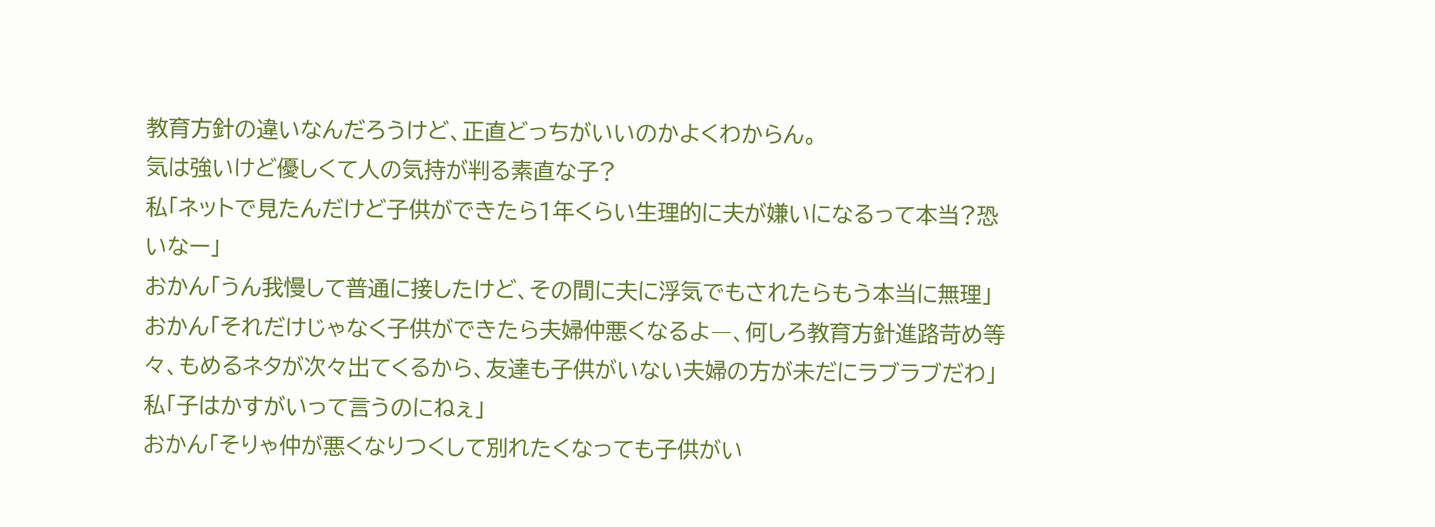教育方針の違いなんだろうけど、正直どっちがいいのかよくわからん。
気は強いけど優しくて人の気持が判る素直な子?
私「ネットで見たんだけど子供ができたら1年くらい生理的に夫が嫌いになるって本当?恐いなー」
おかん「うん我慢して普通に接したけど、その間に夫に浮気でもされたらもう本当に無理」
おかん「それだけじゃなく子供ができたら夫婦仲悪くなるよ―、何しろ教育方針進路苛め等々、もめるネタが次々出てくるから、友達も子供がいない夫婦の方が未だにラブラブだわ」
私「子はかすがいって言うのにねぇ」
おかん「そりゃ仲が悪くなりつくして別れたくなっても子供がい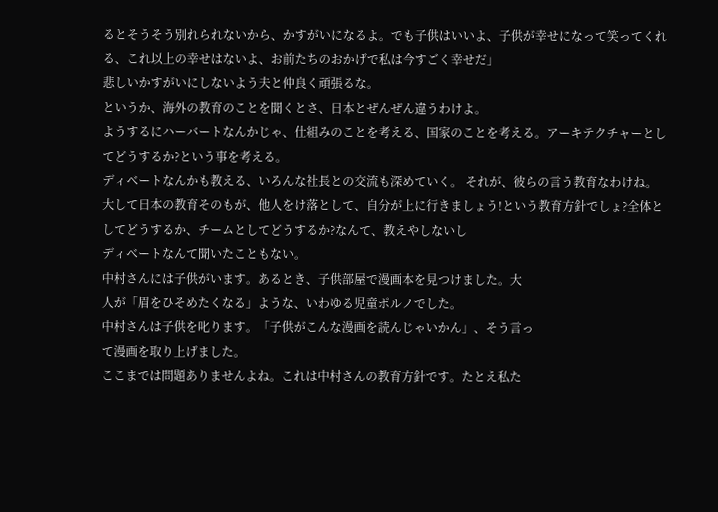るとそうそう別れられないから、かすがいになるよ。でも子供はいいよ、子供が幸せになって笑ってくれる、これ以上の幸せはないよ、お前たちのおかげで私は今すごく幸せだ」
悲しいかすがいにしないよう夫と仲良く頑張るな。
というか、海外の教育のことを聞くとさ、日本とぜんぜん違うわけよ。
ようするにハーバートなんかじゃ、仕組みのことを考える、国家のことを考える。アーキテクチャーとしてどうするか?という事を考える。
ディベートなんかも教える、いろんな社長との交流も深めていく。 それが、彼らの言う教育なわけね。
大して日本の教育そのもが、他人をけ落として、自分が上に行きましょう!という教育方針でしょ?全体としてどうするか、チームとしてどうするか?なんて、教えやしないし
ディベートなんて聞いたこともない。
中村さんには子供がいます。あるとき、子供部屋で漫画本を見つけました。大
人が「眉をひそめたくなる」ような、いわゆる児童ポルノでした。
中村さんは子供を叱ります。「子供がこんな漫画を読んじゃいかん」、そう言っ
て漫画を取り上げました。
ここまでは問題ありませんよね。これは中村さんの教育方針です。たとえ私た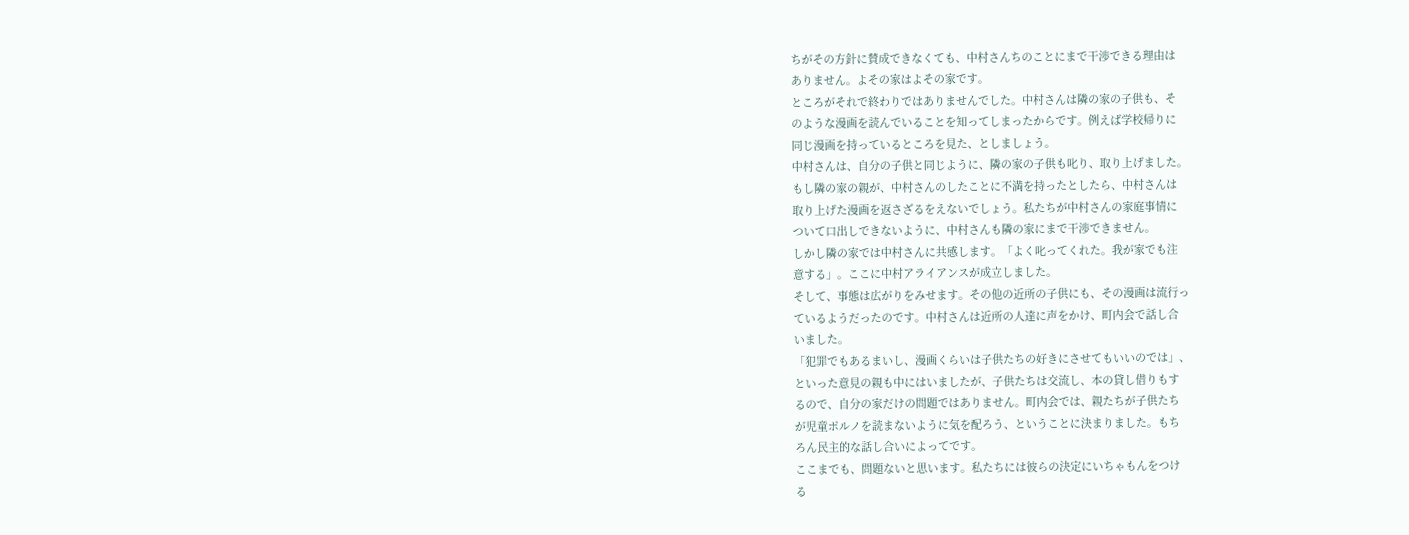ちがその方針に賛成できなくても、中村さんちのことにまで干渉できる理由は
ありません。よその家はよその家です。
ところがそれで終わりではありませんでした。中村さんは隣の家の子供も、そ
のような漫画を読んでいることを知ってしまったからです。例えば学校帰りに
同じ漫画を持っているところを見た、としましょう。
中村さんは、自分の子供と同じように、隣の家の子供も叱り、取り上げました。
もし隣の家の親が、中村さんのしたことに不満を持ったとしたら、中村さんは
取り上げた漫画を返さざるをえないでしょう。私たちが中村さんの家庭事情に
ついて口出しできないように、中村さんも隣の家にまで干渉できません。
しかし隣の家では中村さんに共感します。「よく叱ってくれた。我が家でも注
意する」。ここに中村アライアンスが成立しました。
そして、事態は広がりをみせます。その他の近所の子供にも、その漫画は流行っ
ているようだったのです。中村さんは近所の人達に声をかけ、町内会で話し合
いました。
「犯罪でもあるまいし、漫画くらいは子供たちの好きにさせてもいいのでは」、
といった意見の親も中にはいましたが、子供たちは交流し、本の貸し借りもす
るので、自分の家だけの問題ではありません。町内会では、親たちが子供たち
が児童ポルノを読まないように気を配ろう、ということに決まりました。もち
ろん民主的な話し合いによってです。
ここまでも、問題ないと思います。私たちには彼らの決定にいちゃもんをつけ
る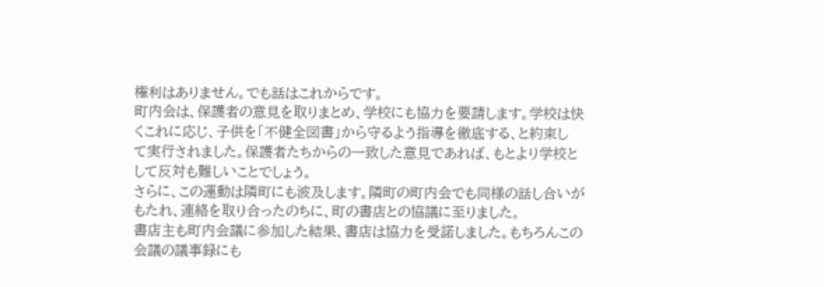権利はありません。でも話はこれからです。
町内会は、保護者の意見を取りまとめ、学校にも協力を要請します。学校は快
くこれに応じ、子供を「不健全図書」から守るよう指導を徹底する、と約束し
て実行されました。保護者たちからの一致した意見であれば、もとより学校と
して反対も難しいことでしょう。
さらに、この運動は隣町にも波及します。隣町の町内会でも同様の話し合いが
もたれ、連絡を取り合ったのちに、町の書店との協議に至りました。
書店主も町内会議に参加した結果、書店は協力を受諾しました。もちろんこの
会議の議事録にも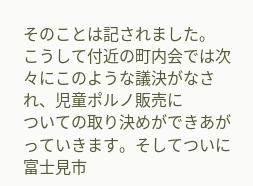そのことは記されました。
こうして付近の町内会では次々にこのような議決がなされ、児童ポルノ販売に
ついての取り決めができあがっていきます。そしてついに富士見市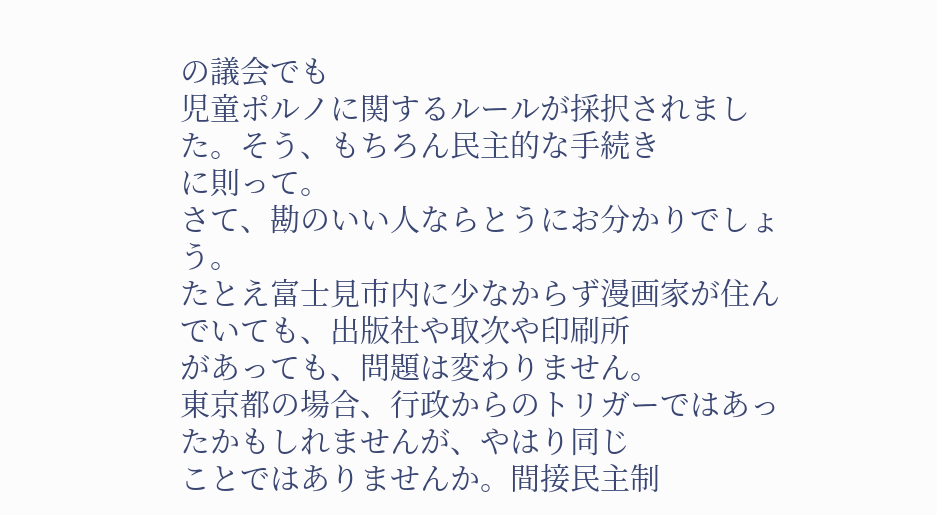の議会でも
児童ポルノに関するルールが採択されました。そう、もちろん民主的な手続き
に則って。
さて、勘のいい人ならとうにお分かりでしょう。
たとえ富士見市内に少なからず漫画家が住んでいても、出版社や取次や印刷所
があっても、問題は変わりません。
東京都の場合、行政からのトリガーではあったかもしれませんが、やはり同じ
ことではありませんか。間接民主制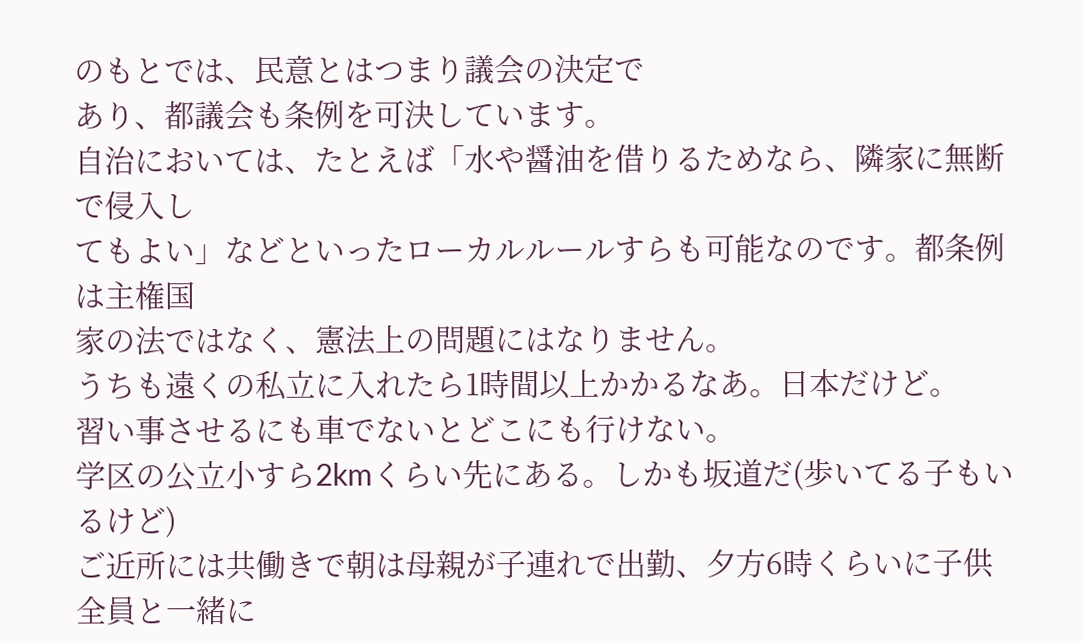のもとでは、民意とはつまり議会の決定で
あり、都議会も条例を可決しています。
自治においては、たとえば「水や醤油を借りるためなら、隣家に無断で侵入し
てもよい」などといったローカルルールすらも可能なのです。都条例は主権国
家の法ではなく、憲法上の問題にはなりません。
うちも遠くの私立に入れたら1時間以上かかるなあ。日本だけど。
習い事させるにも車でないとどこにも行けない。
学区の公立小すら2kmくらい先にある。しかも坂道だ(歩いてる子もいるけど)
ご近所には共働きで朝は母親が子連れで出勤、夕方6時くらいに子供全員と一緒に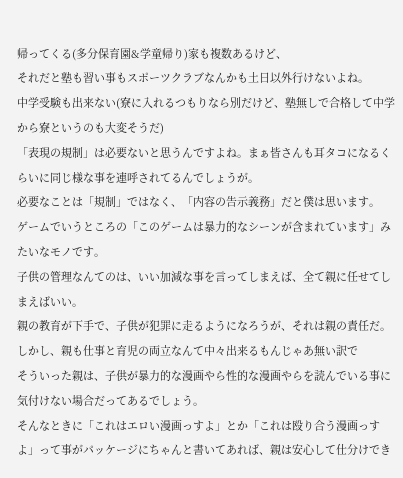帰ってくる(多分保育園&学童帰り)家も複数あるけど、
それだと塾も習い事もスポーツクラブなんかも土日以外行けないよね。
中学受験も出来ない(寮に入れるつもりなら別だけど、塾無しで合格して中学から寮というのも大変そうだ)
「表現の規制」は必要ないと思うんですよね。まぁ皆さんも耳タコになるくらいに同じ様な事を連呼されてるんでしょうが。
必要なことは「規制」ではなく、「内容の告示義務」だと僕は思います。
ゲームでいうところの「このゲームは暴力的なシーンが含まれています」みたいなモノです。
子供の管理なんてのは、いい加減な事を言ってしまえば、全て親に任せてしまえばいい。
親の教育が下手で、子供が犯罪に走るようになろうが、それは親の責任だ。
しかし、親も仕事と育児の両立なんて中々出来るもんじゃあ無い訳で
そういった親は、子供が暴力的な漫画やら性的な漫画やらを読んでいる事に気付けない場合だってあるでしょう。
そんなときに「これはエロい漫画っすよ」とか「これは殴り合う漫画っすよ」って事がパッケージにちゃんと書いてあれば、親は安心して仕分けでき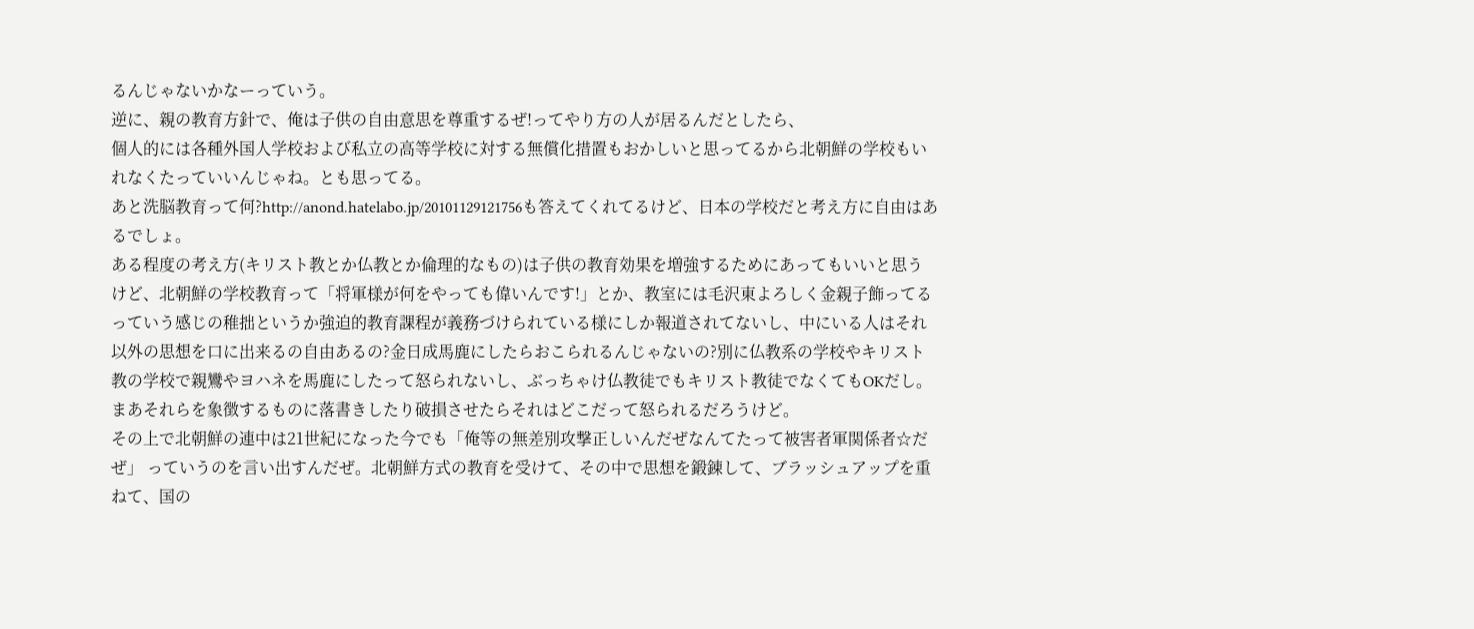るんじゃないかなーっていう。
逆に、親の教育方針で、俺は子供の自由意思を尊重するぜ!ってやり方の人が居るんだとしたら、
個人的には各種外国人学校および私立の高等学校に対する無償化措置もおかしいと思ってるから北朝鮮の学校もいれなくたっていいんじゃね。とも思ってる。
あと洗脳教育って何?http://anond.hatelabo.jp/20101129121756も答えてくれてるけど、日本の学校だと考え方に自由はあるでしょ。
ある程度の考え方(キリスト教とか仏教とか倫理的なもの)は子供の教育効果を増強するためにあってもいいと思うけど、北朝鮮の学校教育って「将軍様が何をやっても偉いんです!」とか、教室には毛沢東よろしく金親子飾ってるっていう感じの稚拙というか強迫的教育課程が義務づけられている様にしか報道されてないし、中にいる人はそれ以外の思想を口に出来るの自由あるの?金日成馬鹿にしたらおこられるんじゃないの?別に仏教系の学校やキリスト教の学校で親鸞やヨハネを馬鹿にしたって怒られないし、ぶっちゃけ仏教徒でもキリスト教徒でなくてもOKだし。まあそれらを象徴するものに落書きしたり破損させたらそれはどこだって怒られるだろうけど。
その上で北朝鮮の連中は21世紀になった今でも「俺等の無差別攻撃正しいんだぜなんてたって被害者軍関係者☆だぜ」 っていうのを言い出すんだぜ。北朝鮮方式の教育を受けて、その中で思想を鍛錬して、ブラッシュアップを重ねて、国の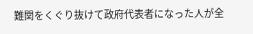難関をくぐり抜けて政府代表者になった人が全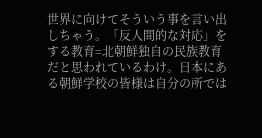世界に向けてそういう事を言い出しちゃう。「反人間的な対応」をする教育=北朝鮮独自の民族教育だと思われているわけ。日本にある朝鮮学校の皆様は自分の所では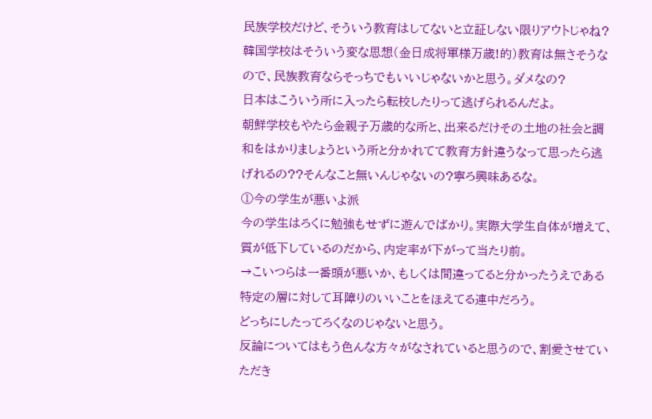民族学校だけど、そういう教育はしてないと立証しない限りアウトじゃね?
韓国学校はそういう変な思想(金日成将軍様万歳!的)教育は無さそうなので、民族教育ならそっちでもいいじゃないかと思う。ダメなの?
日本はこういう所に入ったら転校したりって逃げられるんだよ。
朝鮮学校もやたら金親子万歳的な所と、出来るだけその土地の社会と調和をはかりましょうという所と分かれてて教育方針違うなって思ったら逃げれるの??そんなこと無いんじゃないの?寧ろ興味あるな。
①今の学生が悪いよ派
今の学生はろくに勉強もせずに遊んでばかり。実際大学生自体が増えて、質が低下しているのだから、内定率が下がって当たり前。
→こいつらは一番頭が悪いか、もしくは間違ってると分かったうえである特定の層に対して耳障りのいいことをほえてる連中だろう。
どっちにしたってろくなのじゃないと思う。
反論についてはもう色んな方々がなされていると思うので、割愛させていただき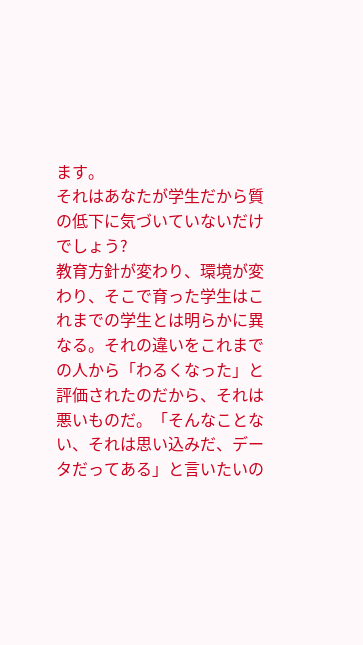ます。
それはあなたが学生だから質の低下に気づいていないだけでしょう?
教育方針が変わり、環境が変わり、そこで育った学生はこれまでの学生とは明らかに異なる。それの違いをこれまでの人から「わるくなった」と評価されたのだから、それは悪いものだ。「そんなことない、それは思い込みだ、データだってある」と言いたいの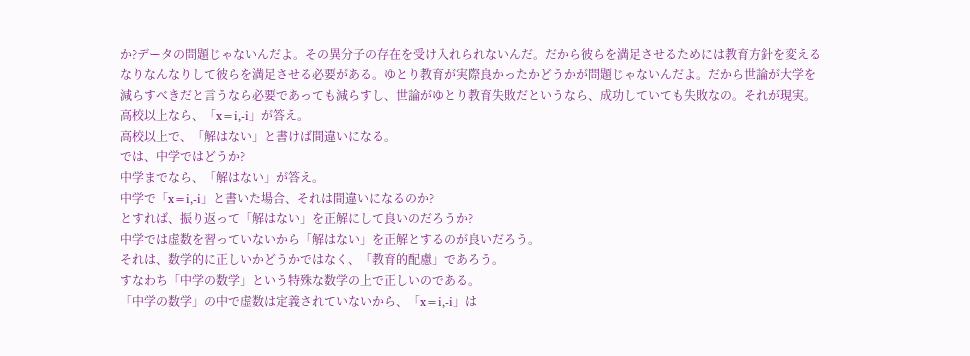か?データの問題じゃないんだよ。その異分子の存在を受け入れられないんだ。だから彼らを満足させるためには教育方針を変えるなりなんなりして彼らを満足させる必要がある。ゆとり教育が実際良かったかどうかが問題じゃないんだよ。だから世論が大学を減らすべきだと言うなら必要であっても減らすし、世論がゆとり教育失敗だというなら、成功していても失敗なの。それが現実。
高校以上なら、「x=i,-i」が答え。
高校以上で、「解はない」と書けば間違いになる。
では、中学ではどうか?
中学までなら、「解はない」が答え。
中学で「x=i,-i」と書いた場合、それは間違いになるのか?
とすれば、振り返って「解はない」を正解にして良いのだろうか?
中学では虚数を習っていないから「解はない」を正解とするのが良いだろう。
それは、数学的に正しいかどうかではなく、「教育的配慮」であろう。
すなわち「中学の数学」という特殊な数学の上で正しいのである。
「中学の数学」の中で虚数は定義されていないから、「x=i,-i」は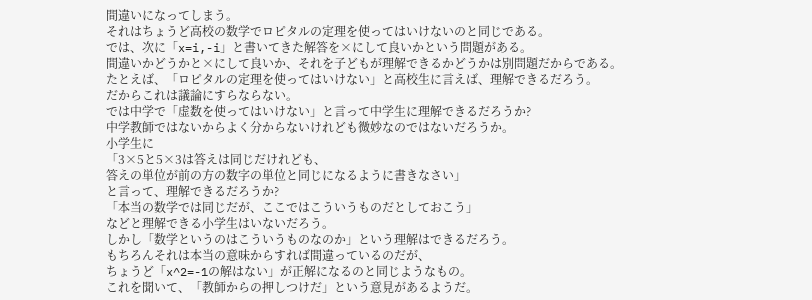間違いになってしまう。
それはちょうど高校の数学でロピタルの定理を使ってはいけないのと同じである。
では、次に「x=i,-i」と書いてきた解答を×にして良いかという問題がある。
間違いかどうかと×にして良いか、それを子どもが理解できるかどうかは別問題だからである。
たとえば、「ロピタルの定理を使ってはいけない」と高校生に言えば、理解できるだろう。
だからこれは議論にすらならない。
では中学で「虚数を使ってはいけない」と言って中学生に理解できるだろうか?
中学教師ではないからよく分からないけれども微妙なのではないだろうか。
小学生に
「3×5と5×3は答えは同じだけれども、
答えの単位が前の方の数字の単位と同じになるように書きなさい」
と言って、理解できるだろうか?
「本当の数学では同じだが、ここではこういうものだとしておこう」
などと理解できる小学生はいないだろう。
しかし「数学というのはこういうものなのか」という理解はできるだろう。
もちろんそれは本当の意味からすれば間違っているのだが、
ちょうど「x^2=-1の解はない」が正解になるのと同じようなもの。
これを聞いて、「教師からの押しつけだ」という意見があるようだ。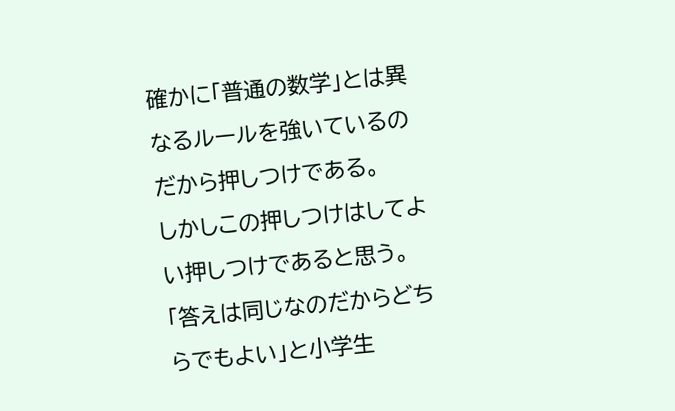確かに「普通の数学」とは異なるルールを強いているのだから押しつけである。
しかしこの押しつけはしてよい押しつけであると思う。
「答えは同じなのだからどちらでもよい」と小学生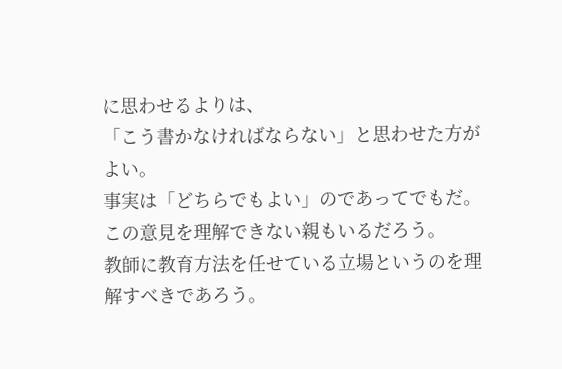に思わせるよりは、
「こう書かなければならない」と思わせた方がよい。
事実は「どちらでもよい」のであってでもだ。
この意見を理解できない親もいるだろう。
教師に教育方法を任せている立場というのを理解すべきであろう。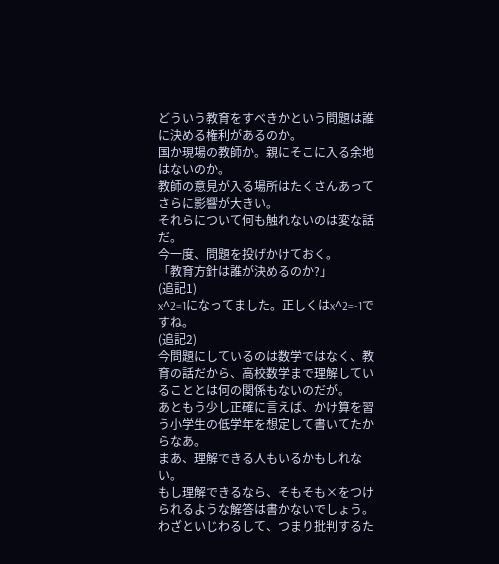どういう教育をすべきかという問題は誰に決める権利があるのか。
国か現場の教師か。親にそこに入る余地はないのか。
教師の意見が入る場所はたくさんあってさらに影響が大きい。
それらについて何も触れないのは変な話だ。
今一度、問題を投げかけておく。
「教育方針は誰が決めるのか?」
(追記1)
x^2=1になってました。正しくはx^2=-1ですね。
(追記2)
今問題にしているのは数学ではなく、教育の話だから、高校数学まで理解していることとは何の関係もないのだが。
あともう少し正確に言えば、かけ算を習う小学生の低学年を想定して書いてたからなあ。
まあ、理解できる人もいるかもしれない。
もし理解できるなら、そもそも×をつけられるような解答は書かないでしょう。
わざといじわるして、つまり批判するた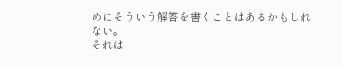めにそういう解答を書くことはあるかもしれない。
それは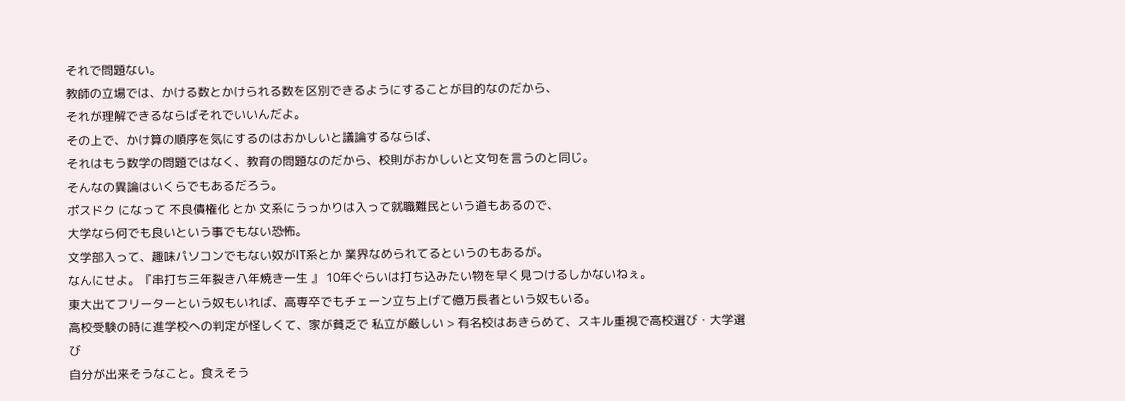それで問題ない。
教師の立場では、かける数とかけられる数を区別できるようにすることが目的なのだから、
それが理解できるならばそれでいいんだよ。
その上で、かけ算の順序を気にするのはおかしいと議論するならば、
それはもう数学の問題ではなく、教育の問題なのだから、校則がおかしいと文句を言うのと同じ。
そんなの異論はいくらでもあるだろう。
ポスドク になって 不良債権化 とか 文系にうっかりは入って就職難民という道もあるので、
大学なら何でも良いという事でもない恐怖。
文学部入って、趣味パソコンでもない奴がIT系とか 業界なめられてるというのもあるが。
なんにせよ。『串打ち三年裂き八年焼き一生 』 10年ぐらいは打ち込みたい物を早く見つけるしかないねぇ。
東大出てフリーターという奴もいれば、高専卒でもチェーン立ち上げて億万長者という奴もいる。
高校受験の時に進学校への判定が怪しくて、家が貧乏で 私立が厳しい > 有名校はあきらめて、スキル重視で高校選び・大学選び
自分が出来そうなこと。食えそう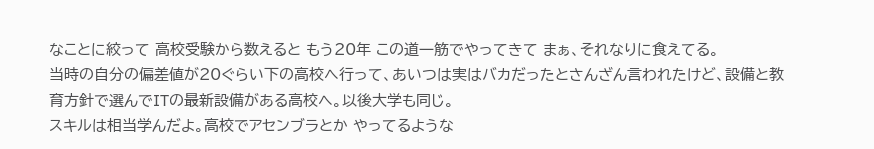なことに絞って 高校受験から数えると もう20年 この道一筋でやってきて まぁ、それなりに食えてる。
当時の自分の偏差値が20ぐらい下の高校へ行って、あいつは実はバカだったとさんざん言われたけど、設備と教育方針で選んでITの最新設備がある高校へ。以後大学も同じ。
スキルは相当学んだよ。高校でアセンブラとか やってるような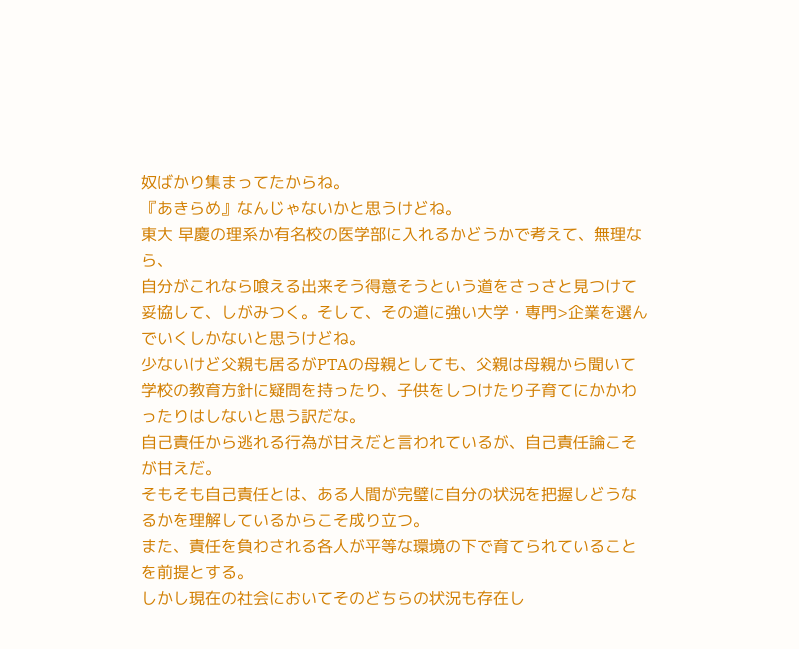奴ばかり集まってたからね。
『あきらめ』なんじゃないかと思うけどね。
東大 早慶の理系か有名校の医学部に入れるかどうかで考えて、無理なら、
自分がこれなら喰える出来そう得意そうという道をさっさと見つけて妥協して、しがみつく。そして、その道に強い大学・専門>企業を選んでいくしかないと思うけどね。
少ないけど父親も居るがPTAの母親としても、父親は母親から聞いて学校の教育方針に疑問を持ったり、子供をしつけたり子育てにかかわったりはしないと思う訳だな。
自己責任から逃れる行為が甘えだと言われているが、自己責任論こそが甘えだ。
そもそも自己責任とは、ある人間が完璧に自分の状況を把握しどうなるかを理解しているからこそ成り立つ。
また、責任を負わされる各人が平等な環境の下で育てられていることを前提とする。
しかし現在の社会においてそのどちらの状況も存在し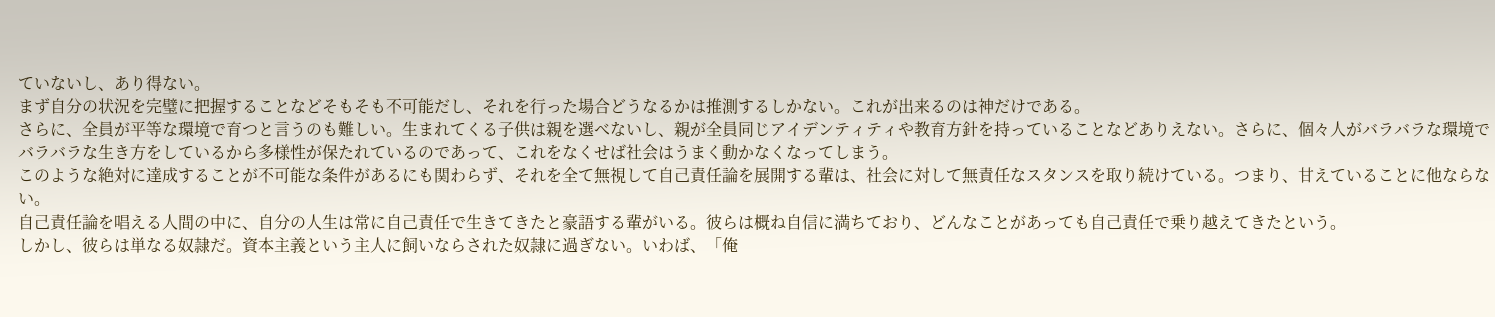ていないし、あり得ない。
まず自分の状況を完璧に把握することなどそもそも不可能だし、それを行った場合どうなるかは推測するしかない。これが出来るのは神だけである。
さらに、全員が平等な環境で育つと言うのも難しい。生まれてくる子供は親を選べないし、親が全員同じアイデンティティや教育方針を持っていることなどありえない。さらに、個々人がバラバラな環境でバラバラな生き方をしているから多様性が保たれているのであって、これをなくせば社会はうまく動かなくなってしまう。
このような絶対に達成することが不可能な条件があるにも関わらず、それを全て無視して自己責任論を展開する輩は、社会に対して無責任なスタンスを取り続けている。つまり、甘えていることに他ならない。
自己責任論を唱える人間の中に、自分の人生は常に自己責任で生きてきたと豪語する輩がいる。彼らは概ね自信に満ちており、どんなことがあっても自己責任で乗り越えてきたという。
しかし、彼らは単なる奴隷だ。資本主義という主人に飼いならされた奴隷に過ぎない。いわば、「俺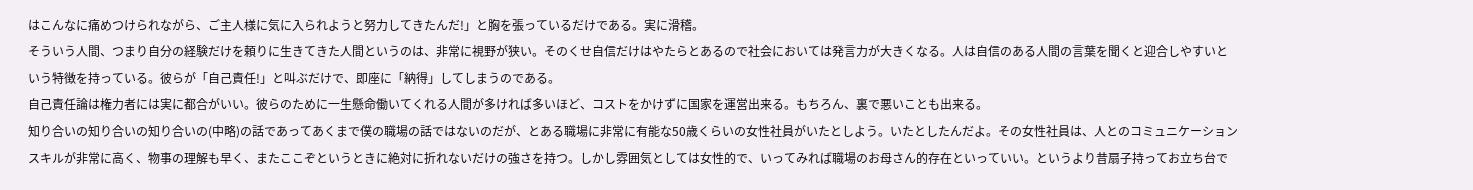はこんなに痛めつけられながら、ご主人様に気に入られようと努力してきたんだ!」と胸を張っているだけである。実に滑稽。
そういう人間、つまり自分の経験だけを頼りに生きてきた人間というのは、非常に視野が狭い。そのくせ自信だけはやたらとあるので社会においては発言力が大きくなる。人は自信のある人間の言葉を聞くと迎合しやすいという特徴を持っている。彼らが「自己責任!」と叫ぶだけで、即座に「納得」してしまうのである。
自己責任論は権力者には実に都合がいい。彼らのために一生懸命働いてくれる人間が多ければ多いほど、コストをかけずに国家を運営出来る。もちろん、裏で悪いことも出来る。
知り合いの知り合いの知り合いの(中略)の話であってあくまで僕の職場の話ではないのだが、とある職場に非常に有能な50歳くらいの女性社員がいたとしよう。いたとしたんだよ。その女性社員は、人とのコミュニケーションスキルが非常に高く、物事の理解も早く、またここぞというときに絶対に折れないだけの強さを持つ。しかし雰囲気としては女性的で、いってみれば職場のお母さん的存在といっていい。というより昔扇子持ってお立ち台で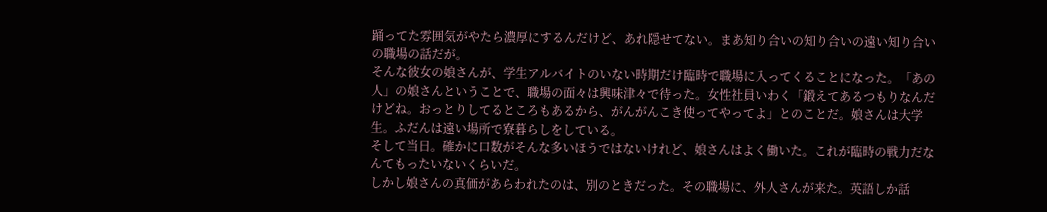踊ってた雰囲気がやたら濃厚にするんだけど、あれ隠せてない。まあ知り合いの知り合いの遠い知り合いの職場の話だが。
そんな彼女の娘さんが、学生アルバイトのいない時期だけ臨時で職場に入ってくることになった。「あの人」の娘さんということで、職場の面々は興味津々で待った。女性社員いわく「鍛えてあるつもりなんだけどね。おっとりしてるところもあるから、がんがんこき使ってやってよ」とのことだ。娘さんは大学生。ふだんは遠い場所で寮暮らしをしている。
そして当日。確かに口数がそんな多いほうではないけれど、娘さんはよく働いた。これが臨時の戦力だなんてもったいないくらいだ。
しかし娘さんの真価があらわれたのは、別のときだった。その職場に、外人さんが来た。英語しか話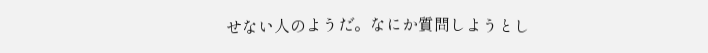せない人のようだ。なにか質問しようとし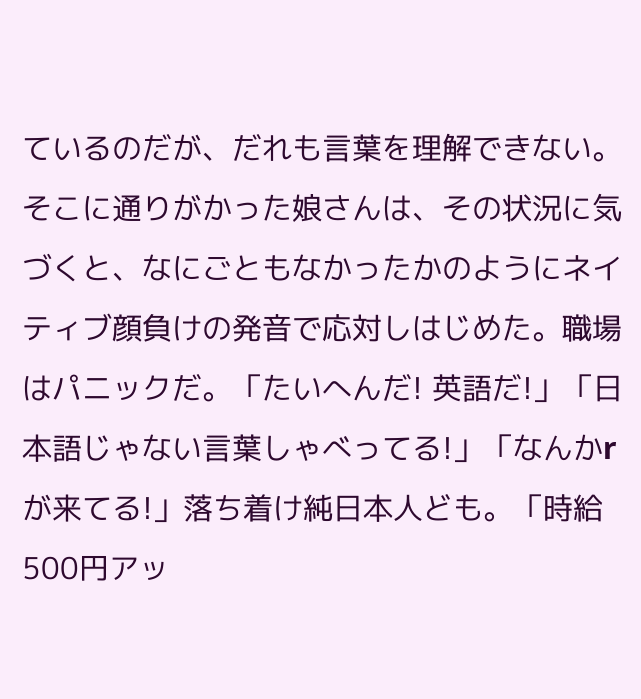ているのだが、だれも言葉を理解できない。そこに通りがかった娘さんは、その状況に気づくと、なにごともなかったかのようにネイティブ顔負けの発音で応対しはじめた。職場はパニックだ。「たいへんだ! 英語だ!」「日本語じゃない言葉しゃべってる!」「なんかrが来てる!」落ち着け純日本人ども。「時給500円アッ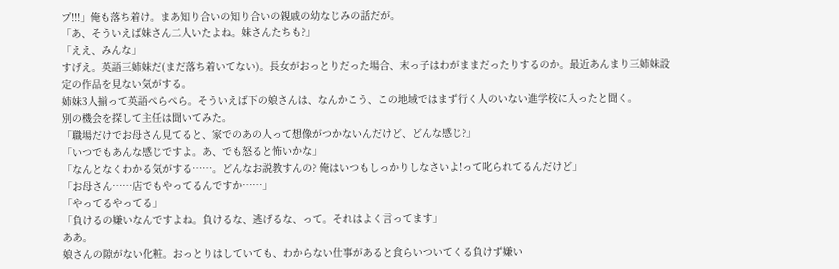プ!!!」俺も落ち着け。まあ知り合いの知り合いの親戚の幼なじみの話だが。
「あ、そういえば妹さん二人いたよね。妹さんたちも?」
「ええ、みんな」
すげえ。英語三姉妹だ(まだ落ち着いてない)。長女がおっとりだった場合、末っ子はわがままだったりするのか。最近あんまり三姉妹設定の作品を見ない気がする。
姉妹3人揃って英語ぺらぺら。そういえば下の娘さんは、なんかこう、この地域ではまず行く人のいない進学校に入ったと聞く。
別の機会を探して主任は聞いてみた。
「職場だけでお母さん見てると、家でのあの人って想像がつかないんだけど、どんな感じ?」
「いつでもあんな感じですよ。あ、でも怒ると怖いかな」
「なんとなくわかる気がする……。どんなお説教すんの? 俺はいつもしっかりしなさいよ!って叱られてるんだけど」
「お母さん……店でもやってるんですか……」
「やってるやってる」
「負けるの嫌いなんですよね。負けるな、逃げるな、って。それはよく言ってます」
ああ。
娘さんの隙がない化粧。おっとりはしていても、わからない仕事があると食らいついてくる負けず嫌い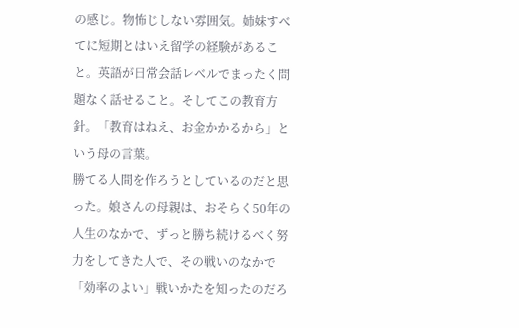の感じ。物怖じしない雰囲気。姉妹すべてに短期とはいえ留学の経験があること。英語が日常会話レベルでまったく問題なく話せること。そしてこの教育方針。「教育はねえ、お金かかるから」という母の言葉。
勝てる人間を作ろうとしているのだと思った。娘さんの母親は、おそらく50年の人生のなかで、ずっと勝ち続けるべく努力をしてきた人で、その戦いのなかで「効率のよい」戦いかたを知ったのだろ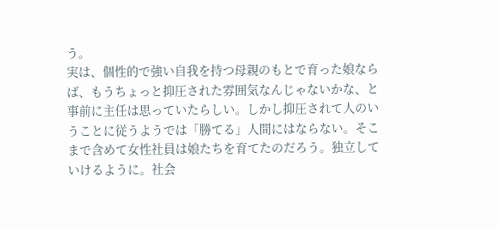う。
実は、個性的で強い自我を持つ母親のもとで育った娘ならば、もうちょっと抑圧された雰囲気なんじゃないかな、と事前に主任は思っていたらしい。しかし抑圧されて人のいうことに従うようでは「勝てる」人間にはならない。そこまで含めて女性社員は娘たちを育てたのだろう。独立していけるように。社会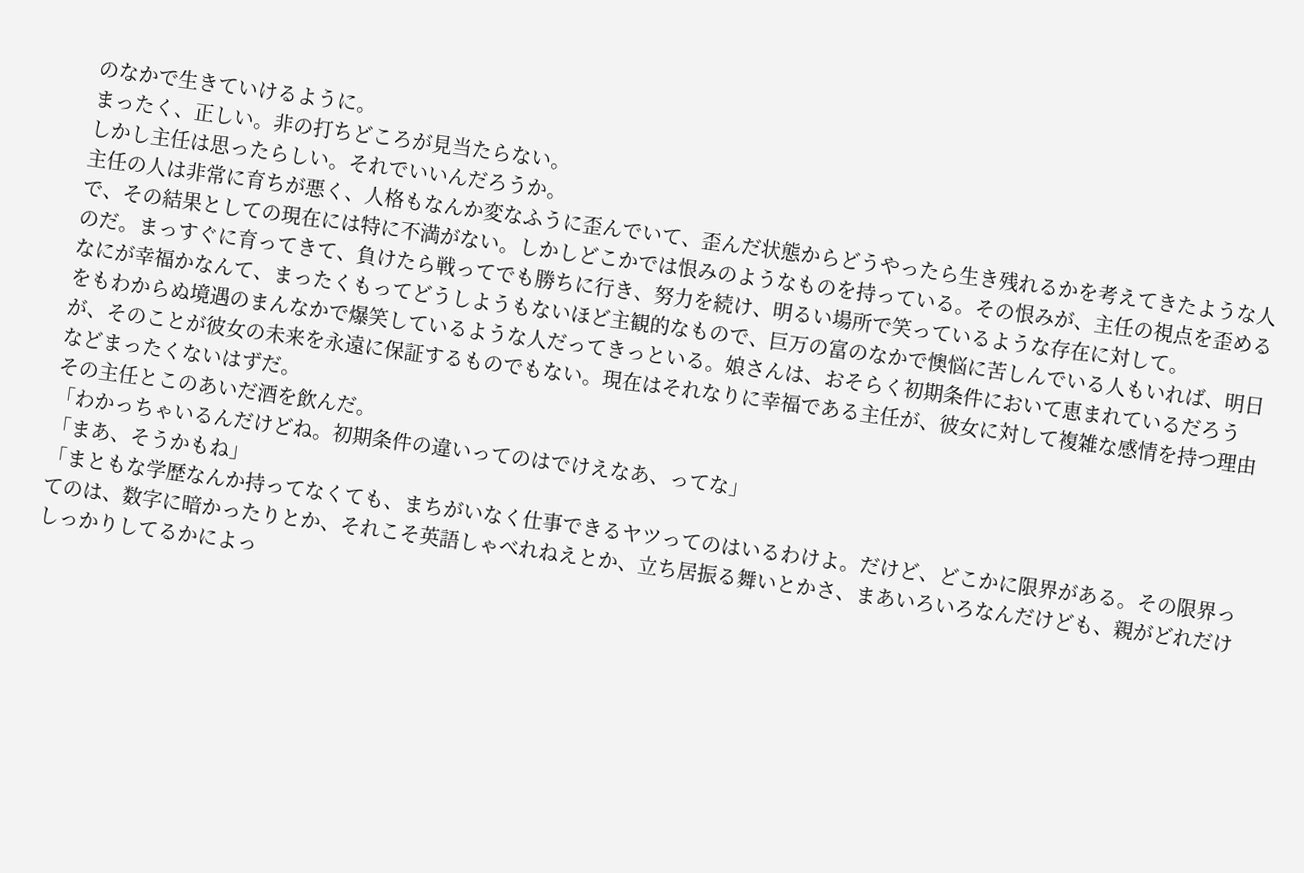のなかで生きていけるように。
まったく、正しい。非の打ちどころが見当たらない。
しかし主任は思ったらしい。それでいいんだろうか。
主任の人は非常に育ちが悪く、人格もなんか変なふうに歪んでいて、歪んだ状態からどうやったら生き残れるかを考えてきたような人で、その結果としての現在には特に不満がない。しかしどこかでは恨みのようなものを持っている。その恨みが、主任の視点を歪めるのだ。まっすぐに育ってきて、負けたら戦ってでも勝ちに行き、努力を続け、明るい場所で笑っているような存在に対して。
なにが幸福かなんて、まったくもってどうしようもないほど主観的なもので、巨万の富のなかで懊悩に苦しんでいる人もいれば、明日をもわからぬ境遇のまんなかで爆笑しているような人だってきっといる。娘さんは、おそらく初期条件において恵まれているだろうが、そのことが彼女の未来を永遠に保証するものでもない。現在はそれなりに幸福である主任が、彼女に対して複雑な感情を持つ理由などまったくないはずだ。
その主任とこのあいだ酒を飲んだ。
「わかっちゃいるんだけどね。初期条件の違いってのはでけえなあ、ってな」
「まあ、そうかもね」
「まともな学歴なんか持ってなくても、まちがいなく仕事できるヤツってのはいるわけよ。だけど、どこかに限界がある。その限界ってのは、数字に暗かったりとか、それこそ英語しゃべれねえとか、立ち居振る舞いとかさ、まあいろいろなんだけども、親がどれだけしっかりしてるかによっ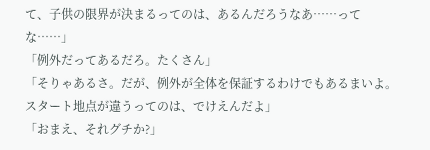て、子供の限界が決まるってのは、あるんだろうなあ……ってな……」
「例外だってあるだろ。たくさん」
「そりゃあるさ。だが、例外が全体を保証するわけでもあるまいよ。スタート地点が違うってのは、でけえんだよ」
「おまえ、それグチか?」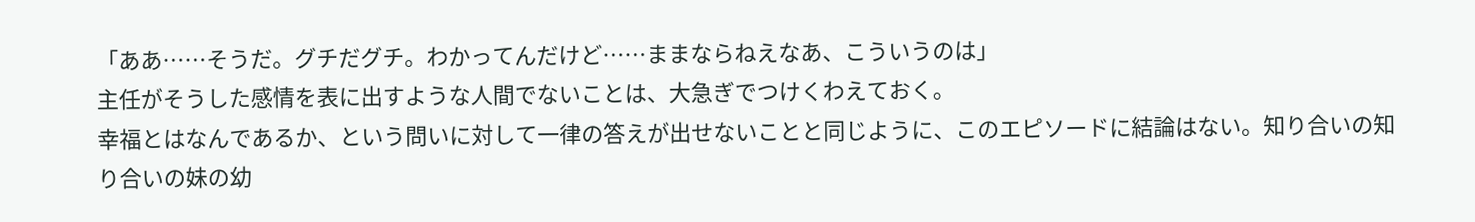「ああ……そうだ。グチだグチ。わかってんだけど……ままならねえなあ、こういうのは」
主任がそうした感情を表に出すような人間でないことは、大急ぎでつけくわえておく。
幸福とはなんであるか、という問いに対して一律の答えが出せないことと同じように、このエピソードに結論はない。知り合いの知り合いの妹の幼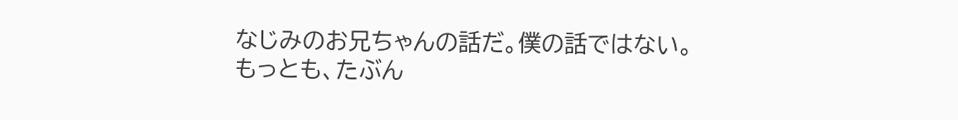なじみのお兄ちゃんの話だ。僕の話ではない。
もっとも、たぶん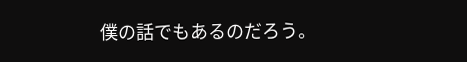僕の話でもあるのだろう。